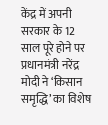केंद्र में अपनी सरकार के 12 साल पूरे होने पर प्रधानमंत्री नरेंद्र मोदी ने ‘किसान समृद्धि’ का विशेष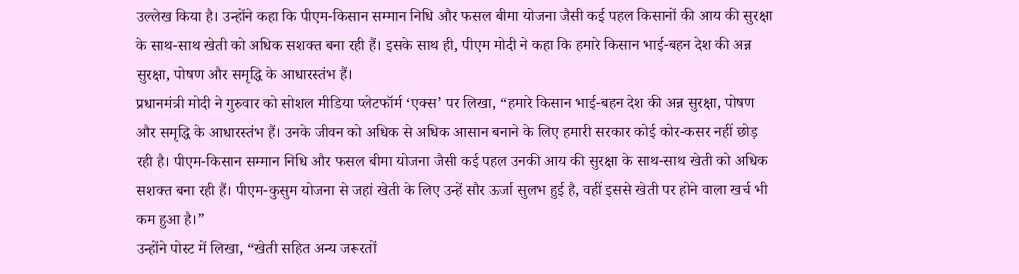उल्लेख किया है। उन्होंने कहा कि पीएम-किसान सम्मान निधि और फसल बीमा योजना जैसी कई पहल किसानों की आय की सुरक्षा के साथ-साथ खेती को अधिक सशक्त बना रही हैं। इसके साथ ही, पीएम मोदी ने कहा कि हमारे किसान भाई-बहन देश की अन्न सुरक्षा, पोषण और समृद्धि के आधारस्तंभ हैं।
प्रधानमंत्री मोदी ने गुरुवार को सोशल मीडिया प्लेटफॉर्म ‘एक्स’ पर लिखा, “हमारे किसान भाई-बहन देश की अन्न सुरक्षा, पोषण और समृद्धि के आधारस्तंभ हैं। उनके जीवन को अधिक से अधिक आसान बनाने के लिए हमारी सरकार कोई कोर-कसर नहीं छोड़ रही है। पीएम-किसान सम्मान निधि और फसल बीमा योजना जैसी कई पहल उनकी आय की सुरक्षा के साथ-साथ खेती को अधिक सशक्त बना रही हैं। पीएम-कुसुम योजना से जहां खेती के लिए उन्हें सौर ऊर्जा सुलभ हुई है, वहीं इससे खेती पर होने वाला खर्च भी कम हुआ है।”
उन्होंने पोस्ट में लिखा, “खेती सहित अन्य जरूरतों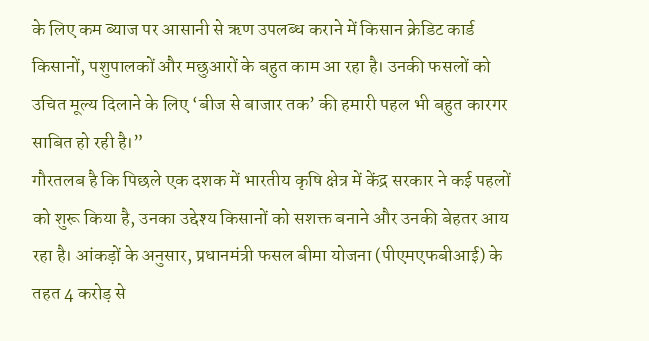के लिए कम ब्याज पर आसानी से ऋण उपलब्ध कराने में किसान क्रेडिट कार्ड किसानों, पशुपालकों और मछुआरों के बहुत काम आ रहा है। उनकी फसलों को उचित मूल्य दिलाने के लिए ‘बीज से बाजार तक’ की हमारी पहल भी बहुत कारगर साबित हो रही है।”
गौरतलब है कि पिछले एक दशक में भारतीय कृषि क्षेत्र में केंद्र सरकार ने कई पहलों को शुरू किया है, उनका उद्देश्य किसानों को सशक्त बनाने और उनकी बेहतर आय रहा है। आंकड़ों के अनुसार, प्रधानमंत्री फसल बीमा योजना (पीएमएफबीआई) के तहत 4 करोड़ से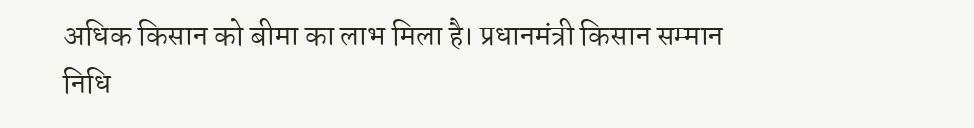अधिक किसान को बीमा का लाभ मिला है। प्रधानमंत्री किसान सम्मान निधि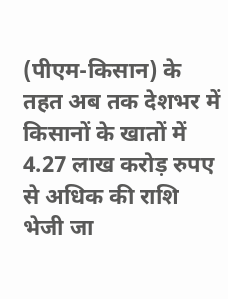(पीएम-किसान) के तहत अब तक देशभर में किसानों के खातों में 4.27 लाख करोड़ रुपए से अधिक की राशि भेजी जा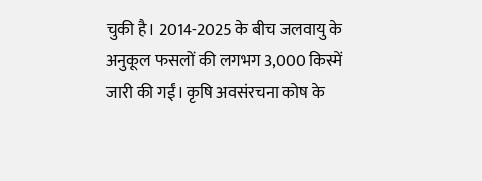चुकी है। 2014-2025 के बीच जलवायु के अनुकूल फसलों की लगभग 3,000 किस्में जारी की गईं। कृषि अवसंरचना कोष के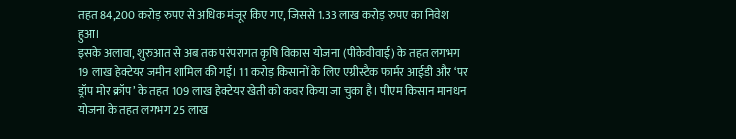तहत 84,200 करोड़ रुपए से अधिक मंजूर किए गए, जिससे 1.33 लाख करोड़ रुपए का निवेश हुआ।
इसके अलावा, शुरुआत से अब तक परंपरागत कृषि विकास योजना (पीकेवीवाई) के तहत लगभग 19 लाख हेक्टेयर जमीन शामिल की गई। 11 करोड़ किसानों के लिए एग्रीस्टैक फार्मर आईडी और ‘पर ड्रॉप मोर क्रॉप’ के तहत 109 लाख हेक्टेयर खेती को कवर किया जा चुका है। पीएम किसान मानधन योजना के तहत लगभग 25 लाख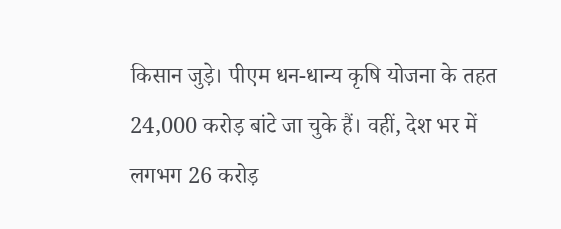किसान जुड़े। पीएम धन-धान्य कृषि योजना के तहत 24,000 करोड़ बांटे जा चुके हैं। वहीं, देश भर में लगभग 26 करोड़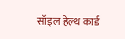सॉइल हेल्थ कार्ड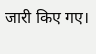जारी किए गए।